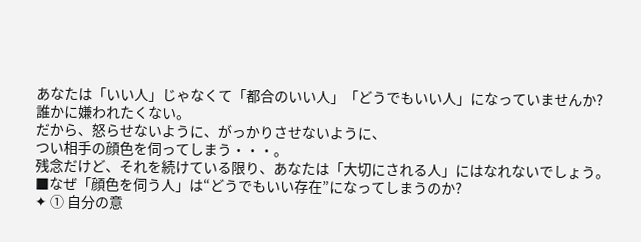あなたは「いい人」じゃなくて「都合のいい人」「どうでもいい人」になっていませんか?
誰かに嫌われたくない。
だから、怒らせないように、がっかりさせないように、
つい相手の顔色を伺ってしまう・・・。
残念だけど、それを続けている限り、あなたは「大切にされる人」にはなれないでしょう。
■なぜ「顔色を伺う人」は“どうでもいい存在”になってしまうのか?
✦ ① 自分の意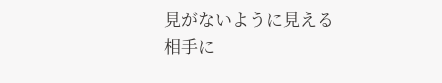見がないように見える
相手に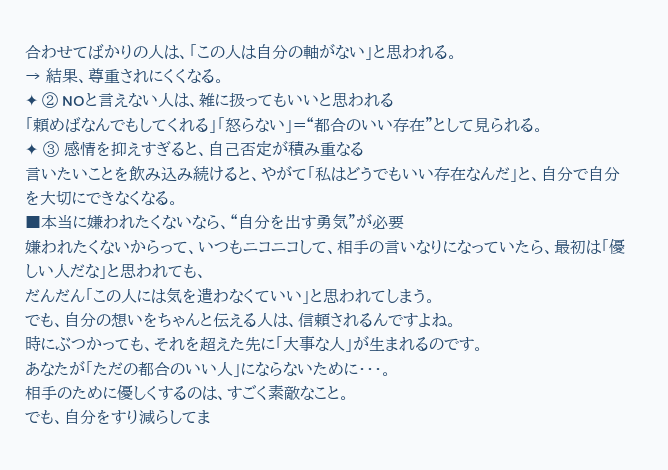合わせてばかりの人は、「この人は自分の軸がない」と思われる。
→ 結果、尊重されにくくなる。
✦ ② NOと言えない人は、雑に扱ってもいいと思われる
「頼めばなんでもしてくれる」「怒らない」=“都合のいい存在"として見られる。
✦ ③ 感情を抑えすぎると、自己否定が積み重なる
言いたいことを飲み込み続けると、やがて「私はどうでもいい存在なんだ」と、自分で自分を大切にできなくなる。
■本当に嫌われたくないなら、“自分を出す勇気”が必要
嫌われたくないからって、いつもニコニコして、相手の言いなりになっていたら、最初は「優しい人だな」と思われても、
だんだん「この人には気を遣わなくていい」と思われてしまう。
でも、自分の想いをちゃんと伝える人は、信頼されるんですよね。
時にぶつかっても、それを超えた先に「大事な人」が生まれるのです。
あなたが「ただの都合のいい人」にならないために・・・。
相手のために優しくするのは、すごく素敵なこと。
でも、自分をすり減らしてま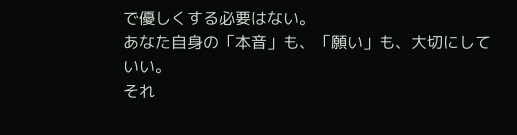で優しくする必要はない。
あなた自身の「本音」も、「願い」も、大切にしていい。
それ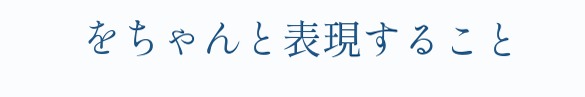をちゃんと表現すること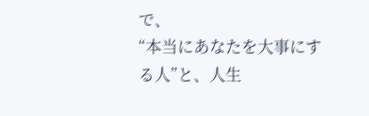で、
“本当にあなたを大事にする人”と、人生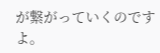が繋がっていくのですよ。